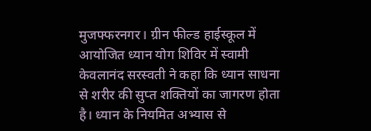मुजफ्फरनगर। ग्रीन फील्ड हाईस्कूल में आयोजित ध्यान योग शिविर में स्वामी केवलानंद सरस्वती ने कहा कि ध्यान साधना से शरीर की सुप्त शक्तियों का जागरण होता है। ध्यान के नियमित अभ्यास से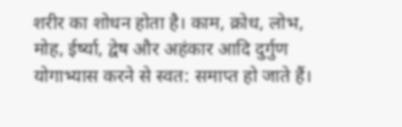शरीर का शोधन होता है। काम, क्रोध, लोभ, मोह, ईर्ष्या, द्वेष और अहंकार आदि दुर्गुण योगाभ्यास करने से स्वत: समाप्त हो जाते हैं।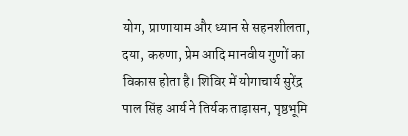योग, प्राणायाम और ध्यान से सहनशीलता, दया, करुणा, प्रेम आदि मानवीय गुणों का विकास होता है। शिविर में योगाचार्य सुरेंद्र पाल सिंह आर्य ने तिर्यक ताड़ासन, पृष्ठभूमि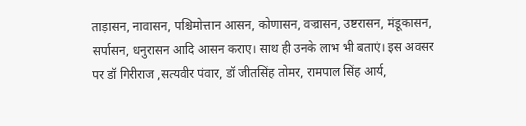ताड़ासन, नावासन, पश्चिमोत्तान आसन, कोणासन, वज्रासन, उष्टरासन, मंडूकासन, सर्पासन, धनुरासन आदि आसन कराए। साथ ही उनके लाभ भी बताएं। इस अवसर पर डॉ गिरीराज ,सत्यवीर पंवार, डॉ जीतसिंह तोमर, रामपाल सिंह आर्य,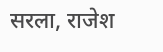सरला, राजेश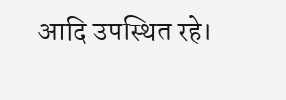आदि उपस्थित रहे।